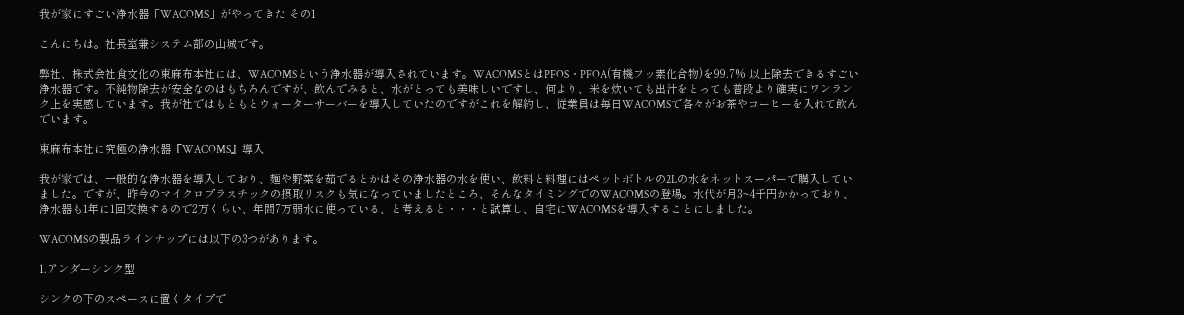我が家にすごい浄水器「WACOMS」がやってきた その1

こんにちは。社長室兼システム部の山城です。

弊社、株式会社食文化の東麻布本社には、WACOMSという浄水器が導入されています。WACOMSとはPFOS・PFOA(有機フッ素化合物)を99.7% 以上除去できるすごい浄水器です。不純物除去が安全なのはもちろんですが、飲んでみると、水がとっても美味しいですし、何より、米を炊いても出汁をとっても普段より確実にワンランク上を実感しています。我が社ではもともとウォーターサーバーを導入していたのですがこれを解約し、従業員は毎日WACOMSで各々がお茶やコーヒーを入れて飲んでいます。

東麻布本社に究極の浄水器『WACOMS』導入

我が家では、一般的な浄水器を導入しており、麺や野菜を茹でるとかはその浄水器の水を使い、飲料と料理にはペットボトルの2Lの水をネットスーパーで購入していました。ですが、昨今のマイクロプラスチックの摂取リスクも気になっていましたところ、そんなタイミングでのWACOMSの登場。水代が月3~4千円かかっており、浄水器も1年に1回交換するので2万くらい、年間7万弱水に使っている、と考えると・・・と試算し、自宅にWACOMSを導入することにしました。

WACOMSの製品ラインナップには以下の3つがあります。

1.アンダーシンク型

シンクの下のスペースに置くタイプで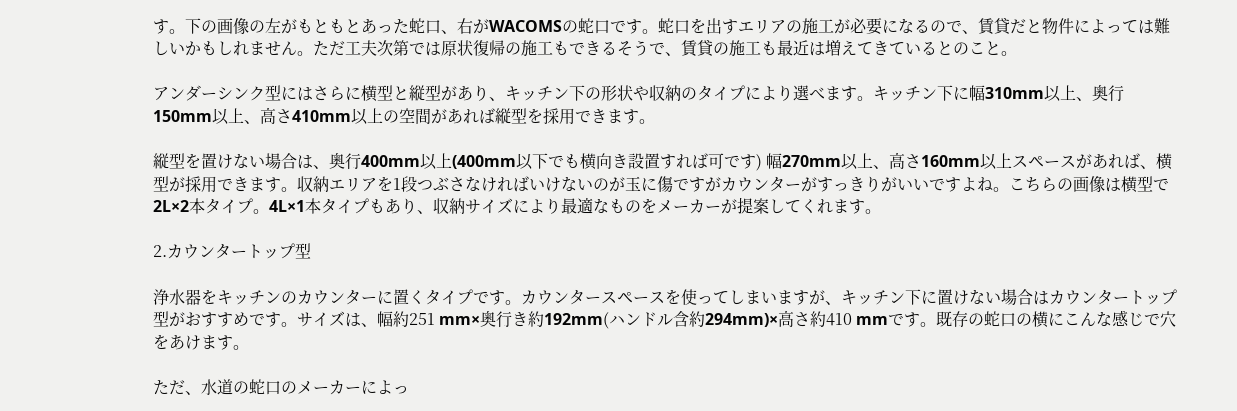す。下の画像の左がもともとあった蛇口、右がWACOMSの蛇口です。蛇口を出すエリアの施工が必要になるので、賃貸だと物件によっては難しいかもしれません。ただ工夫次第では原状復帰の施工もできるそうで、賃貸の施工も最近は増えてきているとのこと。

アンダーシンク型にはさらに横型と縦型があり、キッチン下の形状や収納のタイプにより選べます。キッチン下に幅310mm以上、奥行150mm以上、高さ410mm以上の空間があれば縦型を採用できます。

縦型を置けない場合は、奥行400mm以上(400mm以下でも横向き設置すれば可です) 幅270mm以上、高さ160mm以上スペースがあれば、横型が採用できます。収納エリアを1段つぶさなければいけないのが玉に傷ですがカウンターがすっきりがいいですよね。こちらの画像は横型で2L×2本タイプ。4L×1本タイプもあり、収納サイズにより最適なものをメーカーが提案してくれます。

2.カウンタートップ型

浄水器をキッチンのカウンターに置くタイプです。カウンタースペースを使ってしまいますが、キッチン下に置けない場合はカウンタートップ型がおすすめです。サイズは、幅約251 mm×奥行き約192mm(ハンドル含約294mm)×高さ約410 mmです。既存の蛇口の横にこんな感じで穴をあけます。

ただ、水道の蛇口のメーカーによっ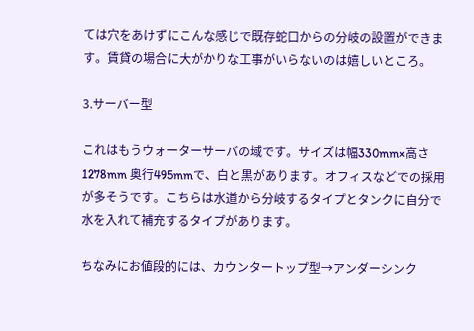ては穴をあけずにこんな感じで既存蛇口からの分岐の設置ができます。賃貸の場合に大がかりな工事がいらないのは嬉しいところ。

3.サーバー型

これはもうウォーターサーバの域です。サイズは幅330mm×高さ1278mm 奥行495mmで、白と黒があります。オフィスなどでの採用が多そうです。こちらは水道から分岐するタイプとタンクに自分で水を入れて補充するタイプがあります。

ちなみにお値段的には、カウンタートップ型→アンダーシンク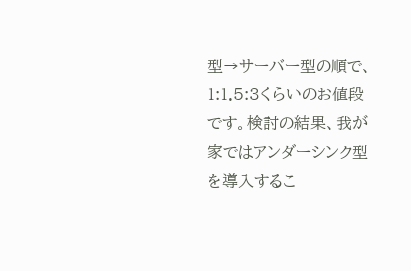型→サーバー型の順で、1:1.5:3くらいのお値段です。検討の結果、我が家ではアンダーシンク型を導入するこ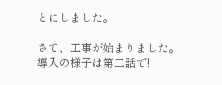とにしました。

さて、工事が始まりました。導入の様子は第二話で!